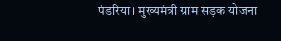पंडरिया। मुख्यमंत्री ग्राम सड़क योजना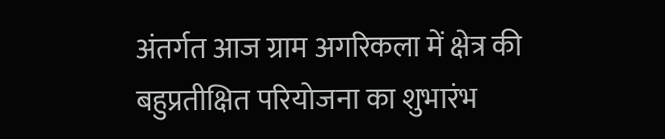अंतर्गत आज ग्राम अगरिकला में क्षेत्र की बहुप्रतीक्षित परियोजना का शुभारंभ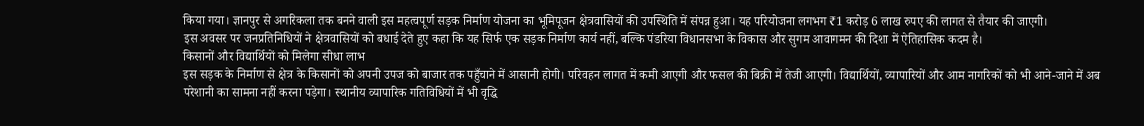किया गया। ज्ञानपुर से अगरिकला तक बनने वाली इस महत्वपूर्ण सड़क निर्माण योजना का भूमिपूजन क्षेत्रवासियों की उपस्थिति में संपन्न हुआ। यह परियोजना लगभग ₹1 करोड़ 6 लाख रुपए की लागत से तैयार की जाएगी।
इस अवसर पर जनप्रतिनिधियों ने क्षेत्रवासियों को बधाई देते हुए कहा कि यह सिर्फ एक सड़क निर्माण कार्य नहीं, बल्कि पंडरिया विधानसभा के विकास और सुगम आवागमन की दिशा में ऐतिहासिक कदम है।
किसानों और विद्यार्थियों को मिलेगा सीधा लाभ
इस सड़क के निर्माण से क्षेत्र के किसानों को अपनी उपज को बाजार तक पहुँचाने में आसानी होगी। परिवहन लागत में कमी आएगी और फसल की बिक्री में तेजी आएगी। विद्यार्थियों, व्यापारियों और आम नागरिकों को भी आने-जाने में अब परेशानी का सामना नहीं करना पड़ेगा। स्थानीय व्यापारिक गतिविधियों में भी वृद्धि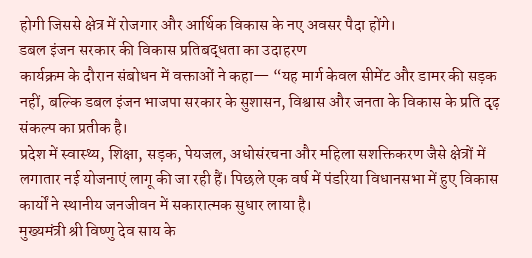होगी जिससे क्षेत्र में रोजगार और आर्थिक विकास के नए अवसर पैदा होंगे।
डबल इंजन सरकार की विकास प्रतिबद्धता का उदाहरण
कार्यक्रम के दौरान संबोधन में वक्ताओं ने कहा— “यह मार्ग केवल सीमेंट और डामर की सड़क नहीं, बल्कि डबल इंजन भाजपा सरकार के सुशासन, विश्वास और जनता के विकास के प्रति दृढ़ संकल्प का प्रतीक है।
प्रदेश में स्वास्थ्य, शिक्षा, सड़क, पेयजल, अधोसंरचना और महिला सशक्तिकरण जैसे क्षेत्रों में लगातार नई योजनाएं लागू की जा रही हैं। पिछले एक वर्ष में पंडरिया विधानसभा में हुए विकास कार्यों ने स्थानीय जनजीवन में सकारात्मक सुधार लाया है।
मुख्यमंत्री श्री विष्णु देव साय के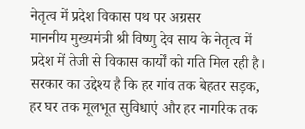नेतृत्व में प्रदेश विकास पथ पर अग्रसर
माननीय मुख्यमंत्री श्री विष्णु देव साय के नेतृत्व में प्रदेश में तेजी से विकास कार्यों को गति मिल रही है। सरकार का उद्देश्य है कि हर गांव तक बेहतर सड़क, हर घर तक मूलभूत सुविधाएं और हर नागरिक तक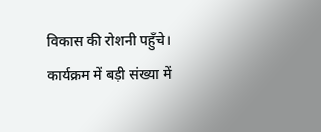विकास की रोशनी पहुँचे।
कार्यक्रम में बड़ी संख्या में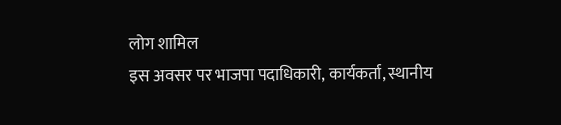लोग शामिल
इस अवसर पर भाजपा पदाधिकारी, कार्यकर्ता, स्थानीय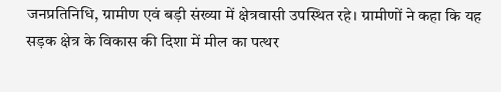जनप्रतिनिधि, ग्रामीण एवं बड़ी संख्या में क्षेत्रवासी उपस्थित रहे। ग्रामीणों ने कहा कि यह सड़क क्षेत्र के विकास की दिशा में मील का पत्थर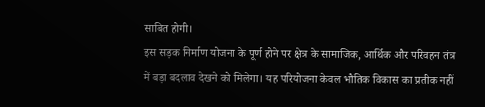साबित होगी।
इस सड़क निर्माण योजना के पूर्ण होने पर क्षेत्र के सामाजिक, आर्थिक और परिवहन तंत्र में बड़ा बदलाव देखने को मिलेगा। यह परियोजना केवल भौतिक विकास का प्रतीक नहीं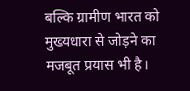बल्कि ग्रामीण भारत को मुख्यधारा से जोड़ने का मजबूत प्रयास भी है।